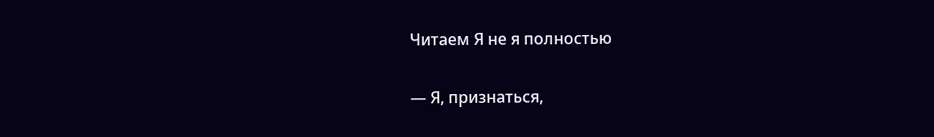Читаем Я не я полностью

— Я, признаться,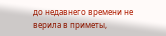до недавнего времени не верила в приметы,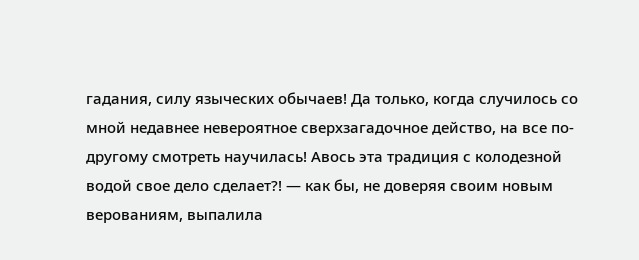гадания, силу языческих обычаев! Да только, когда случилось со мной недавнее невероятное сверхзагадочное действо, на все по-другому смотреть научилась! Авось эта традиция с колодезной водой свое дело сделает?! — как бы, не доверяя своим новым верованиям, выпалила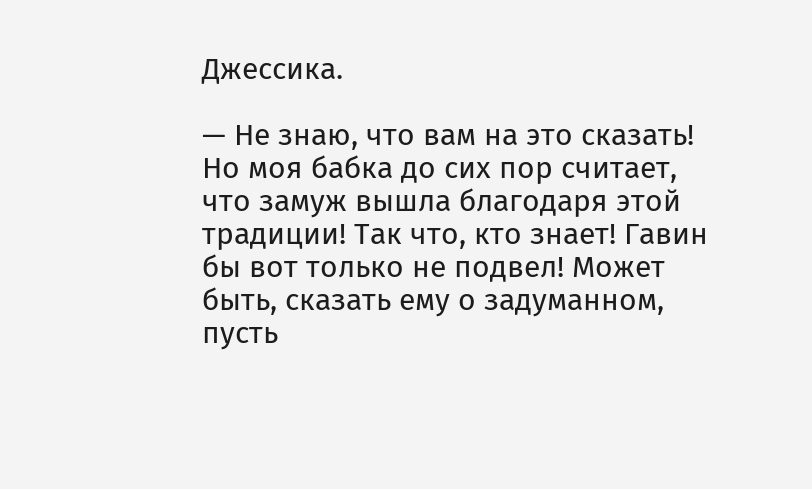Джессика.

— Не знаю, что вам на это сказать! Но моя бабка до сих пор считает, что замуж вышла благодаря этой традиции! Так что, кто знает! Гавин бы вот только не подвел! Может быть, сказать ему о задуманном, пусть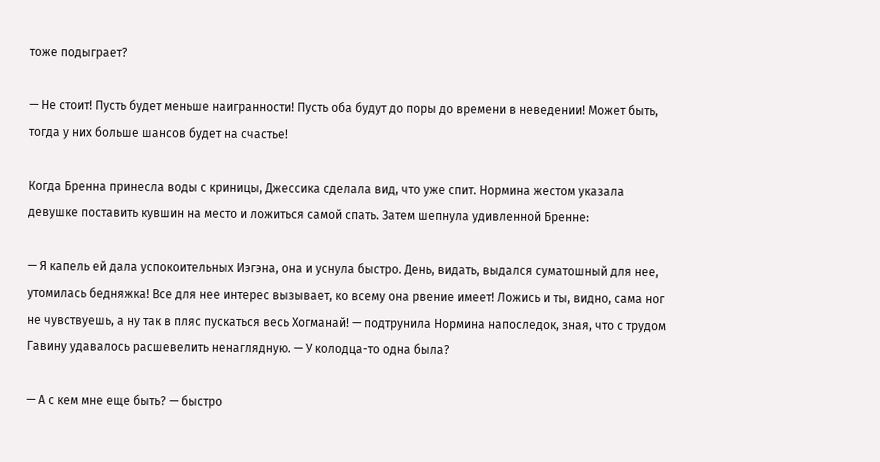тоже подыграет?

— Не стоит! Пусть будет меньше наигранности! Пусть оба будут до поры до времени в неведении! Может быть, тогда у них больше шансов будет на счастье!

Когда Бренна принесла воды с криницы, Джессика сделала вид, что уже спит. Нормина жестом указала девушке поставить кувшин на место и ложиться самой спать. Затем шепнула удивленной Бренне:

— Я капель ей дала успокоительных Иэгэна, она и уснула быстро. День, видать, выдался суматошный для нее, утомилась бедняжка! Все для нее интерес вызывает, ко всему она рвение имеет! Ложись и ты, видно, сама ног не чувствуешь, а ну так в пляс пускаться весь Хогманай! — подтрунила Нормина напоследок, зная, что с трудом Гавину удавалось расшевелить ненаглядную. — У колодца-то одна была?

— А с кем мне еще быть? — быстро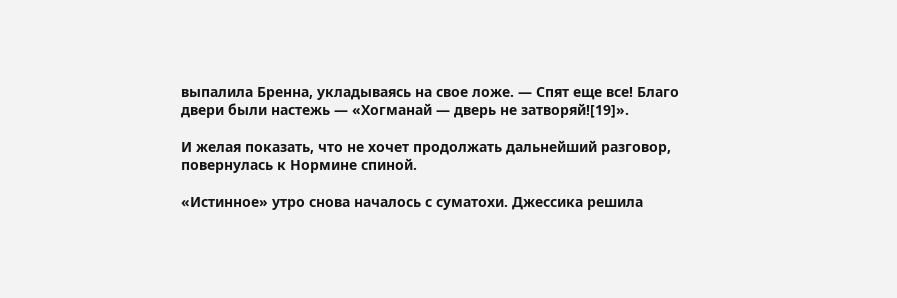выпалила Бренна, укладываясь на свое ложе. — Спят еще все! Благо двери были настежь — «Хогманай — дверь не затворяй![19]».

И желая показать, что не хочет продолжать дальнейший разговор, повернулась к Нормине спиной.

«Истинное» утро снова началось с суматохи. Джессика решила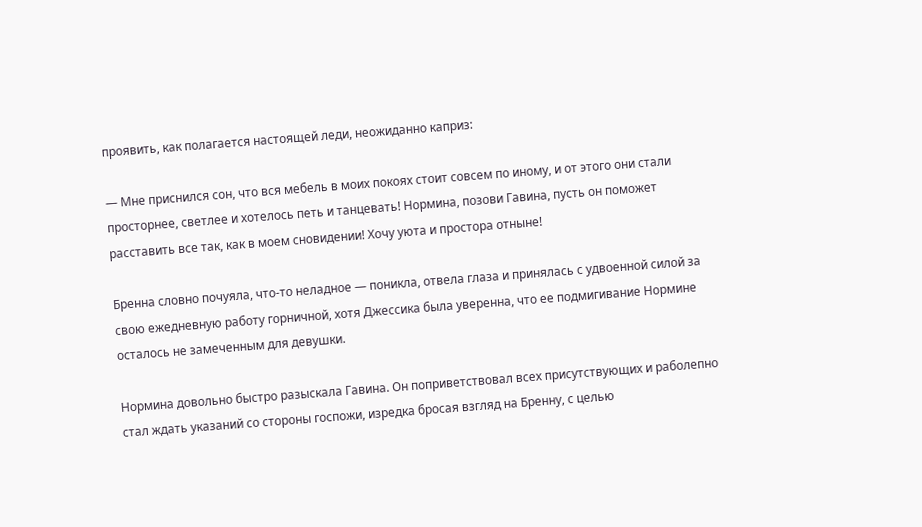проявить, как полагается настоящей леди, неожиданно каприз:

— Мне приснился сон, что вся мебель в моих покоях стоит совсем по иному, и от этого они стали просторнее, светлее и хотелось петь и танцевать! Нормина, позови Гавина, пусть он поможет расставить все так, как в моем сновидении! Хочу уюта и простора отныне!

Бренна словно почуяла, что-то неладное — поникла, отвела глаза и принялась с удвоенной силой за свою ежедневную работу горничной, хотя Джессика была уверенна, что ее подмигивание Нормине осталось не замеченным для девушки.

Нормина довольно быстро разыскала Гавина. Он поприветствовал всех присутствующих и раболепно стал ждать указаний со стороны госпожи, изредка бросая взгляд на Бренну, с целью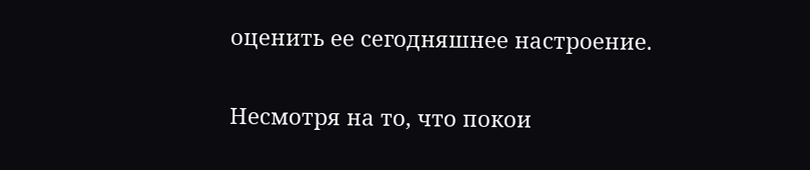оценить ее сегодняшнее настроение.

Несмотря на то, что покои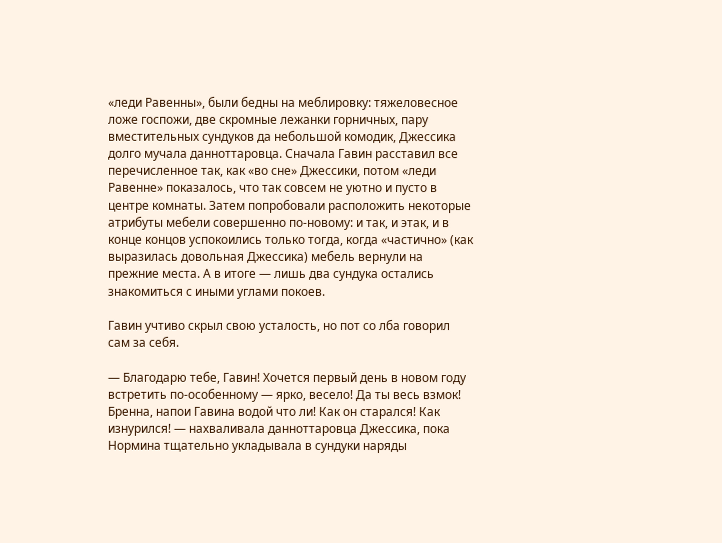«леди Равенны», были бедны на меблировку: тяжеловесное ложе госпожи, две скромные лежанки горничных, пару вместительных сундуков да небольшой комодик, Джессика долго мучала данноттаровца. Сначала Гавин расставил все перечисленное так, как «во сне» Джессики, потом «леди Равенне» показалось, что так совсем не уютно и пусто в центре комнаты. Затем попробовали расположить некоторые атрибуты мебели совершенно по-новому: и так, и этак, и в конце концов успокоились только тогда, когда «частично» (как выразилась довольная Джессика) мебель вернули на прежние места. А в итоге — лишь два сундука остались знакомиться с иными углами покоев.

Гавин учтиво скрыл свою усталость, но пот со лба говорил сам за себя.

— Благодарю тебе, Гавин! Хочется первый день в новом году встретить по-особенному — ярко, весело! Да ты весь взмок! Бренна, напои Гавина водой что ли! Как он старался! Как изнурился! — нахваливала данноттаровца Джессика, пока Нормина тщательно укладывала в сундуки наряды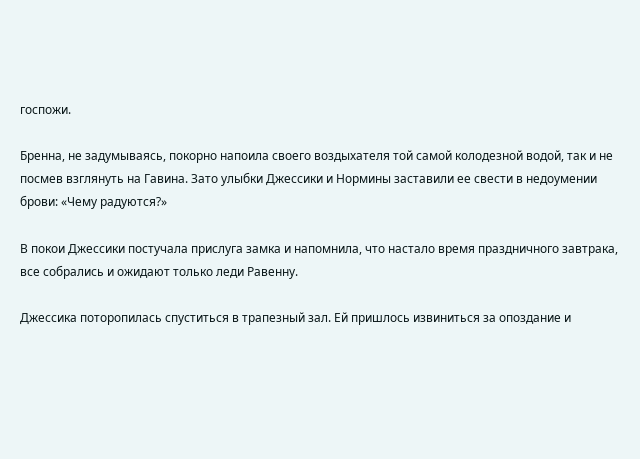госпожи.

Бренна, не задумываясь, покорно напоила своего воздыхателя той самой колодезной водой, так и не посмев взглянуть на Гавина. Зато улыбки Джессики и Нормины заставили ее свести в недоумении брови: «Чему радуются?»

В покои Джессики постучала прислуга замка и напомнила, что настало время праздничного завтрака, все собрались и ожидают только леди Равенну.

Джессика поторопилась спуститься в трапезный зал. Ей пришлось извиниться за опоздание и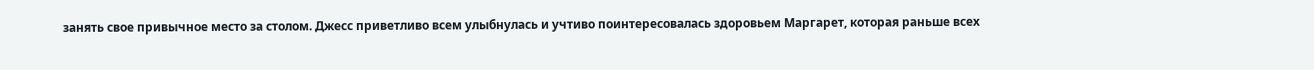занять свое привычное место за столом. Джесс приветливо всем улыбнулась и учтиво поинтересовалась здоровьем Маргарет, которая раньше всех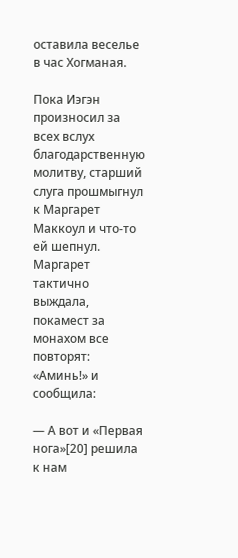оставила веселье в час Хогманая.

Пока Иэгэн произносил за всех вслух благодарственную молитву, старший слуга прошмыгнул к Маргарет Маккоул и что-то ей шепнул. Маргарет тактично выждала, покамест за монахом все повторят: «Аминь!» и сообщила:

— А вот и «Первая нога»[20] решила к нам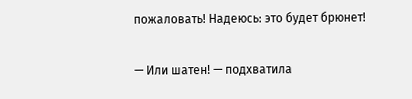пожаловать! Надеюсь: это будет брюнет!

— Или шатен! — подхватила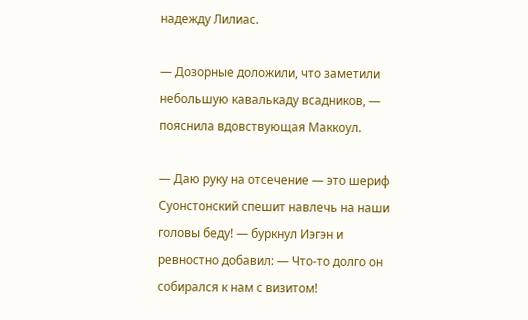надежду Лилиас.

— Дозорные доложили, что заметили небольшую кавалькаду всадников, — пояснила вдовствующая Маккоул.

— Даю руку на отсечение — это шериф Суонстонский спешит навлечь на наши головы беду! — буркнул Иэгэн и ревностно добавил: — Что-то долго он собирался к нам с визитом!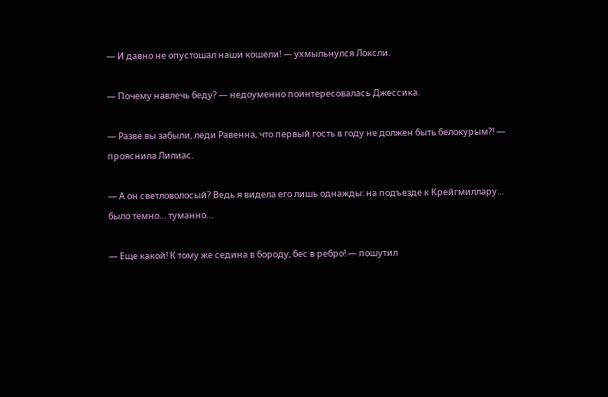— И давно не опустошал наши кошели! — ухмыльнулся Локсли.

— Почему навлечь беду? — недоуменно поинтересовалась Джессика.

— Разве вы забыли, леди Равенна, что первый гость в году не должен быть белокурым?! — прояснила Лилиас.

— А он светловолосый? Ведь я видела его лишь однажды: на подъезде к Крейгмиллару… было темно… туманно…

— Еще какой! К тому же седина в бороду, бес в ребро! — пошутил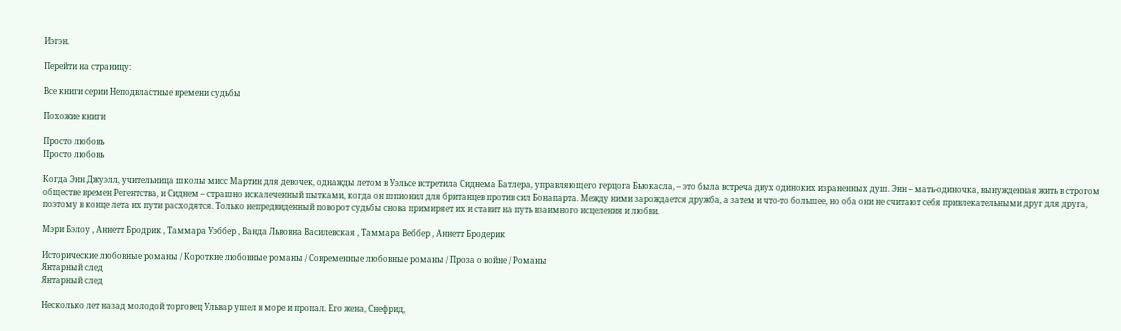Иэгэн.

Перейти на страницу:

Все книги серии Неподвластные времени судьбы

Похожие книги

Просто любовь
Просто любовь

Когда Энн Джуэлл, учительница школы мисс Мартин для девочек, однажды летом в Уэльсе встретила Сиднема Батлера, управляющего герцога Бьюкасла, – это была встреча двух одиноких израненных душ. Энн – мать-одиночка, вынужденная жить в строгом обществе времен Регентства, и Сиднем – страшно искалеченный пытками, когда он шпионил для британцев против сил Бонапарта. Между ними зарождается дружба, а затем и что-то большее, но оба они не считают себя привлекательными друг для друга, поэтому в конце лета их пути расходятся. Только непредвиденный поворот судьбы снова примиряет их и ставит на путь взаимного исцеления и любви.

Мэри Бэлоу , Аннетт Бродрик , Таммара Уэббер , Ванда Львовна Василевская , Таммара Веббер , Аннетт Бродерик

Исторические любовные романы / Короткие любовные романы / Современные любовные романы / Проза о войне / Романы
Янтарный след
Янтарный след

Несколько лет назад молодой торговец Ульвар ушел в море и пропал. Его жена, Снефрид,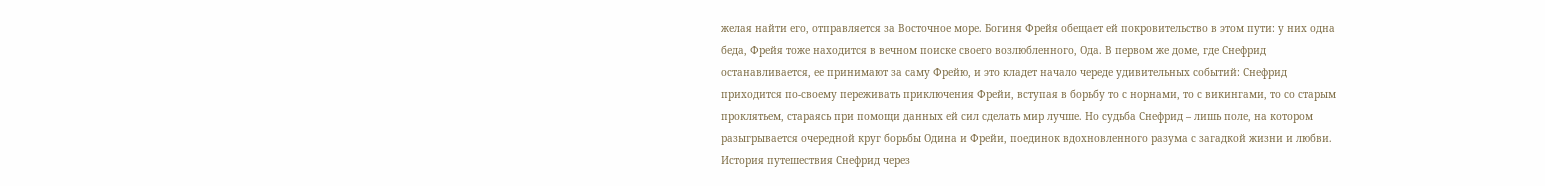желая найти его, отправляется за Восточное море. Богиня Фрейя обещает ей покровительство в этом пути: у них одна беда, Фрейя тоже находится в вечном поиске своего возлюбленного, Ода. В первом же доме, где Снефрид останавливается, ее принимают за саму Фрейю, и это кладет начало череде удивительных событий: Снефрид приходится по-своему переживать приключения Фрейи, вступая в борьбу то с норнами, то с викингами, то со старым проклятьем, стараясь при помощи данных ей сил сделать мир лучше. Но судьба Снефрид – лишь поле, на котором разыгрывается очередной круг борьбы Одина и Фрейи, поединок вдохновленного разума с загадкой жизни и любви. История путешествия Снефрид через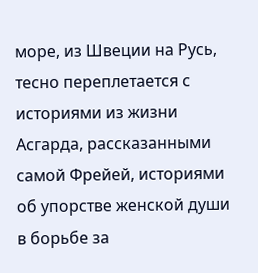море, из Швеции на Русь, тесно переплетается с историями из жизни Асгарда, рассказанными самой Фрейей, историями об упорстве женской души в борьбе за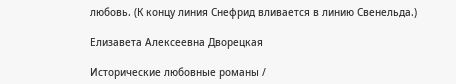любовь. (К концу линия Снефрид вливается в линию Свенельда.)

Елизавета Алексеевна Дворецкая

Исторические любовные романы /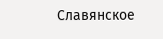Славянское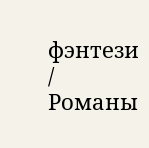фэнтези / Романы